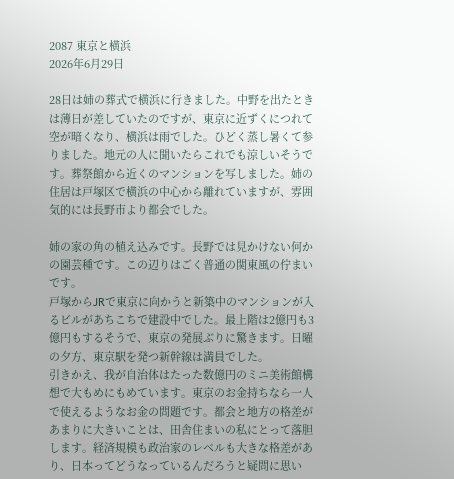2087 東京と横浜
2026年6月29日

28日は姉の葬式で横浜に行きました。中野を出たときは薄日が差していたのですが、東京に近ずくにつれて空が暗くなり、横浜は雨でした。ひどく蒸し暑くて参りました。地元の人に聞いたらこれでも涼しいそうです。葬祭館から近くのマンションを写しました。姉の住居は戸塚区で横浜の中心から離れていますが、雰囲気的には長野市より都会でした。

姉の家の角の植え込みです。長野では見かけない何かの園芸種です。この辺りはごく普通の関東風の佇まいです。
戸塚からJRで東京に向かうと新築中のマンションが入るビルがあちこちで建設中でした。最上階は2億円も3億円もするそうで、東京の発展ぶりに驚きます。日曜の夕方、東京駅を発つ新幹線は満員でした。
引きかえ、我が自治体はたった数億円のミニ美術館構想で大もめにもめています。東京のお金持ちなら一人で使えるようなお金の問題です。都会と地方の格差があまりに大きいことは、田舎住まいの私にとって落胆します。経済規模も政治家のレベルも大きな格差があり、日本ってどうなっているんだろうと疑問に思い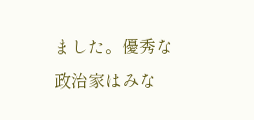ました。優秀な政治家はみな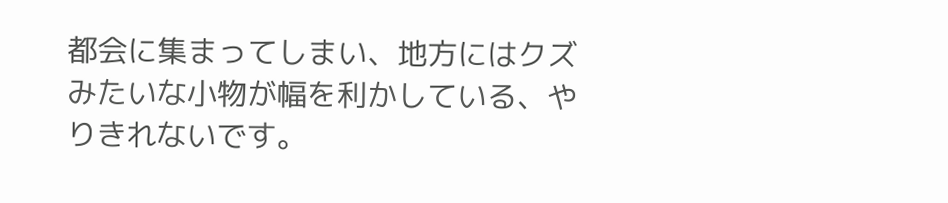都会に集まってしまい、地方にはクズみたいな小物が幅を利かしている、やりきれないです。